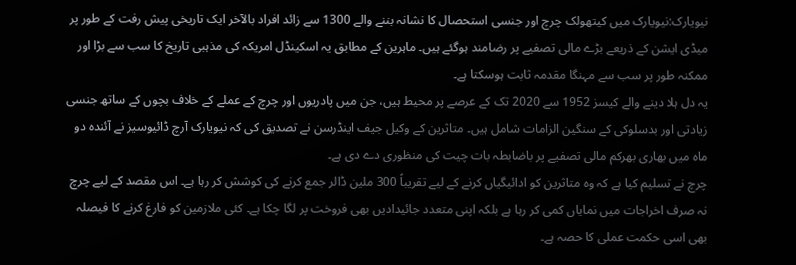نیویارک:نیویارک میں کیتھولک چرچ اور جنسی استحصال کا نشانہ بننے والے 1300 سے زائد افراد بالآخر ایک تاریخی پیش رفت کے طور پر میڈی ایشن کے ذریعے بڑے مالی تصفیے پر رضامند ہوگئے ہیں۔ ماہرین کے مطابق یہ اسکینڈل امریکہ کی مذہبی تاریخ کا سب سے بڑا اور ممکنہ طور پر سب سے مہنگا مقدمہ ثابت ہوسکتا ہے۔
یہ دل ہلا دینے والے کیسز 1952 سے 2020 تک کے عرصے پر محیط ہیں، جن میں پادریوں اور چرچ کے عملے کے خلاف بچوں کے ساتھ جنسی زیادتی اور بدسلوکی کے سنگین الزامات شامل ہیں۔ متاثرین کے وکیل جیف اینڈرسن نے تصدیق کی کہ نیویارک آرچ ڈائیوسیز نے آئندہ دو ماہ میں بھاری بھرکم مالی تصفیے پر باضابطہ بات چیت کی منظوری دے دی ہے۔
چرچ نے تسلیم کیا ہے کہ وہ متاثرین کو ادائیگیاں کرنے کے لیے تقریباً 300 ملین ڈالر جمع کرنے کی کوشش کر رہا ہے۔ اس مقصد کے لیے چرچ نہ صرف اخراجات میں نمایاں کمی کر رہا ہے بلکہ اپنی متعدد جائیدادیں بھی فروخت پر لگا چکا ہے۔ کئی ملازمین کو فارغ کرنے کا فیصلہ بھی اسی حکمت عملی کا حصہ ہے۔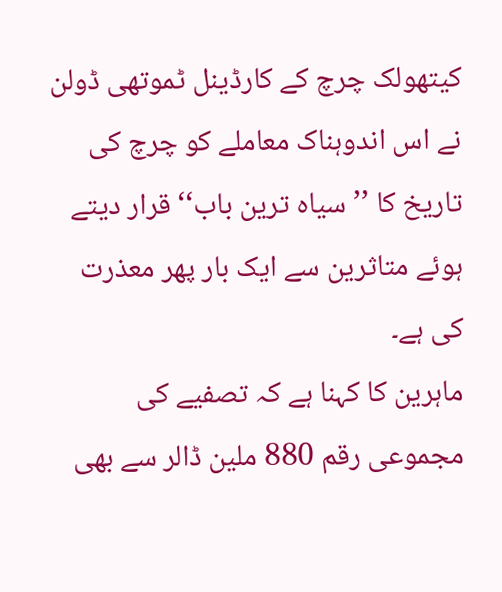کیتھولک چرچ کے کارڈینل ٹموتھی ڈولن نے اس اندوہناک معاملے کو چرچ کی تاریخ کا ’’سیاہ ترین باب‘‘ قرار دیتے ہوئے متاثرین سے ایک بار پھر معذرت کی ہے۔
ماہرین کا کہنا ہے کہ تصفیے کی مجموعی رقم 880 ملین ڈالر سے بھی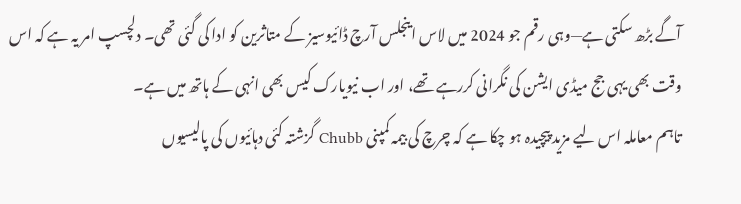آگے بڑھ سکتی ہے—وہی رقم جو 2024 میں لاس اینجلس آرچ ڈائیوسیز کے متاثرین کو ادا کی گئی تھی۔ دلچسپ امر یہ ہے کہ اس وقت بھی یہی جج میڈی ایشن کی نگرانی کررہے تھے، اور اب نیویارک کیس بھی انہی کے ہاتھ میں ہے۔
تاہم معاملہ اس لیے مزید پیچیدہ ہو چکا ہے کہ چرچ کی بیمہ کمپنی Chubb گزشتہ کئی دہائیوں کی پالیسیوں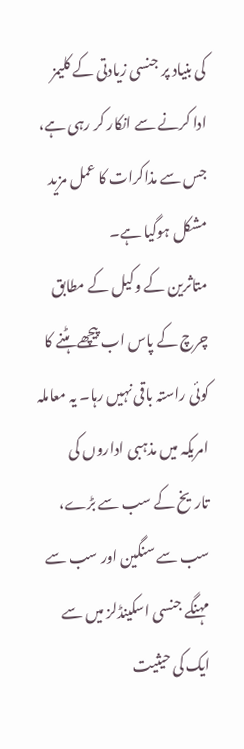کی بنیاد پر جنسی زیادتی کے کلیمز ادا کرنے سے انکار کر رہی ہے، جس سے مذاکرات کا عمل مزید مشکل ہوگیا ہے۔
متاثرین کے وکیل کے مطابق چرچ کے پاس اب پیچھے ہٹنے کا کوئی راستہ باقی نہیں رہا۔ یہ معاملہ امریکہ میں مذہبی اداروں کی تاریخ کے سب سے بڑے، سب سے سنگین اور سب سے مہنگے جنسی اسکینڈلز میں سے ایک کی حیثیت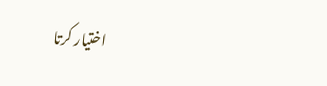اختیار کرتا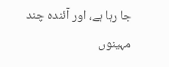جا رہا ہے، اور آئندہ چند مہینوں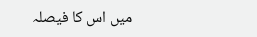میں اس کا فیصلہ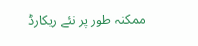ممکنہ طور پر نئے ریکارڈ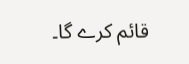قائم کرے گا۔